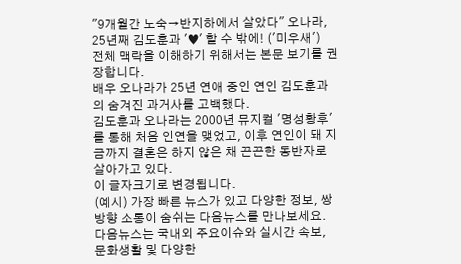"9개월간 노숙→반지하에서 살았다" 오나라, 25년째 김도훈과 '♥' 할 수 밖에! ('미우새')
전체 맥락을 이해하기 위해서는 본문 보기를 권장합니다.
배우 오나라가 25년 연애 중인 연인 김도훈과의 숨겨진 과거사를 고백했다.
김도훈과 오나라는 2000년 뮤지컬 '명성황후'를 통해 처음 인연을 맺었고, 이후 연인이 돼 지금까지 결혼은 하지 않은 채 끈끈한 동반자로 살아가고 있다.
이 글자크기로 변경됩니다.
(예시) 가장 빠른 뉴스가 있고 다양한 정보, 쌍방향 소통이 숨쉬는 다음뉴스를 만나보세요. 다음뉴스는 국내외 주요이슈와 실시간 속보, 문화생활 및 다양한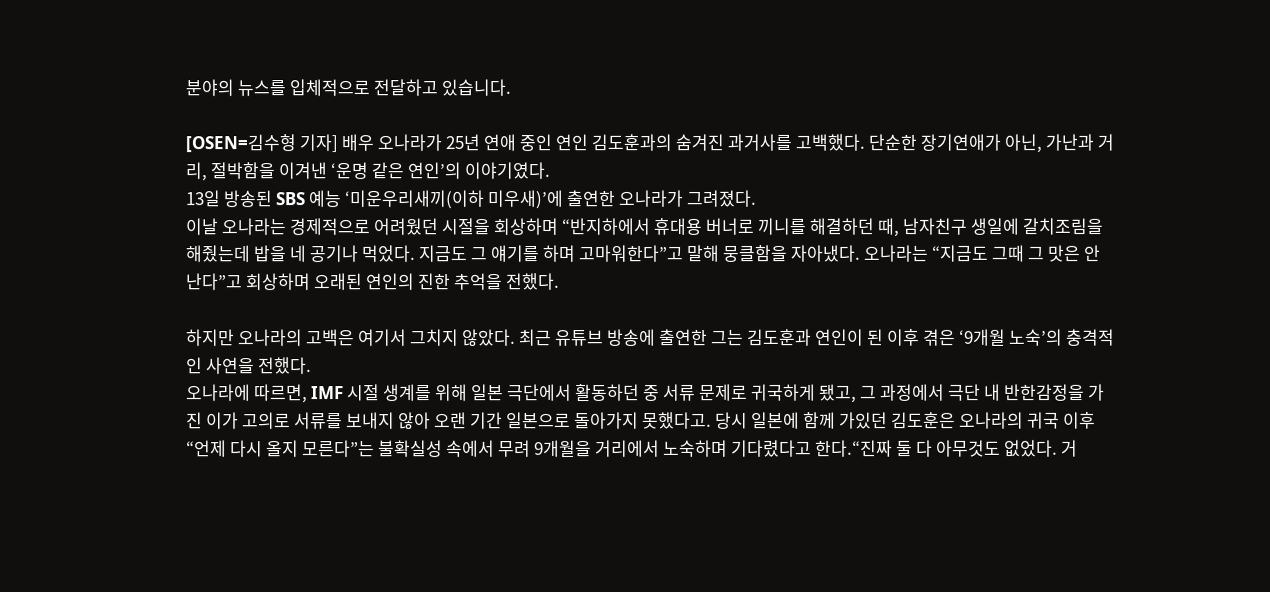분야의 뉴스를 입체적으로 전달하고 있습니다.

[OSEN=김수형 기자] 배우 오나라가 25년 연애 중인 연인 김도훈과의 숨겨진 과거사를 고백했다. 단순한 장기연애가 아닌, 가난과 거리, 절박함을 이겨낸 ‘운명 같은 연인’의 이야기였다.
13일 방송된 SBS 예능 ‘미운우리새끼(이하 미우새)’에 출연한 오나라가 그려졌다.
이날 오나라는 경제적으로 어려웠던 시절을 회상하며 “반지하에서 휴대용 버너로 끼니를 해결하던 때, 남자친구 생일에 갈치조림을 해줬는데 밥을 네 공기나 먹었다. 지금도 그 얘기를 하며 고마워한다”고 말해 뭉클함을 자아냈다. 오나라는 “지금도 그때 그 맛은 안 난다”고 회상하며 오래된 연인의 진한 추억을 전했다.

하지만 오나라의 고백은 여기서 그치지 않았다. 최근 유튜브 방송에 출연한 그는 김도훈과 연인이 된 이후 겪은 ‘9개월 노숙’의 충격적인 사연을 전했다.
오나라에 따르면, IMF 시절 생계를 위해 일본 극단에서 활동하던 중 서류 문제로 귀국하게 됐고, 그 과정에서 극단 내 반한감정을 가진 이가 고의로 서류를 보내지 않아 오랜 기간 일본으로 돌아가지 못했다고. 당시 일본에 함께 가있던 김도훈은 오나라의 귀국 이후 “언제 다시 올지 모른다”는 불확실성 속에서 무려 9개월을 거리에서 노숙하며 기다렸다고 한다.“진짜 둘 다 아무것도 없었다. 거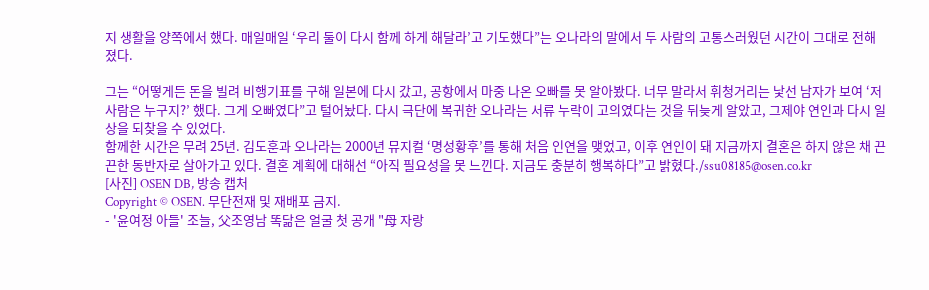지 생활을 양쪽에서 했다. 매일매일 ‘우리 둘이 다시 함께 하게 해달라’고 기도했다”는 오나라의 말에서 두 사람의 고통스러웠던 시간이 그대로 전해졌다.

그는 “어떻게든 돈을 빌려 비행기표를 구해 일본에 다시 갔고, 공항에서 마중 나온 오빠를 못 알아봤다. 너무 말라서 휘청거리는 낯선 남자가 보여 ‘저 사람은 누구지?’ 했다. 그게 오빠였다”고 털어놨다. 다시 극단에 복귀한 오나라는 서류 누락이 고의였다는 것을 뒤늦게 알았고, 그제야 연인과 다시 일상을 되찾을 수 있었다.
함께한 시간은 무려 25년. 김도훈과 오나라는 2000년 뮤지컬 ‘명성황후’를 통해 처음 인연을 맺었고, 이후 연인이 돼 지금까지 결혼은 하지 않은 채 끈끈한 동반자로 살아가고 있다. 결혼 계획에 대해선 “아직 필요성을 못 느낀다. 지금도 충분히 행복하다”고 밝혔다./ssu08185@osen.co.kr
[사진] OSEN DB, 방송 캡처
Copyright © OSEN. 무단전재 및 재배포 금지.
- '윤여정 아들' 조늘, 父조영남 똑닮은 얼굴 첫 공개 "母 자랑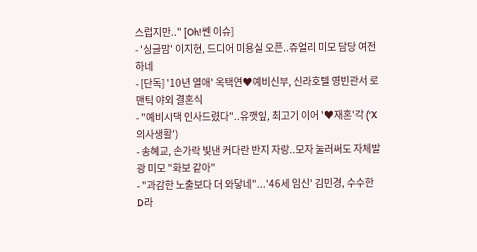스럽지만.." [Oh!쎈 이슈]
- '싱글맘' 이지현, 드디어 미용실 오픈..쥬얼리 미모 담당 여전하네
- [단독] '10년 열애' 옥택연♥예비신부, 신라호텔 영빈관서 로맨틱 야외 결혼식
- "예비시댁 인사드렸다"..유깻잎, 최고기 이어 '♥재혼'각 ('X의사생활')
- 송혜교, 손가락 빛낸 커다란 반지 자랑..모자 눌러써도 자체발광 미모 "화보 같아"
- "과감한 노출보다 더 와닿네"...'46세 임신' 김민경, 수수한 D라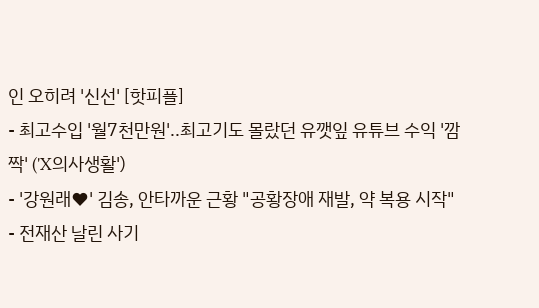인 오히려 '신선' [핫피플]
- 최고수입 '월7천만원'..최고기도 몰랐던 유깻잎 유튜브 수익 '깜짝' ('X의사생활')
- '강원래♥' 김송, 안타까운 근황 "공황장애 재발, 약 복용 시작"
- 전재산 날린 사기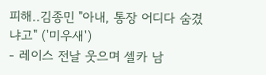피해..김종민 "아내, 통장 어디다 숨겼냐고" ('미우새')
- 레이스 전날 웃으며 셀카 남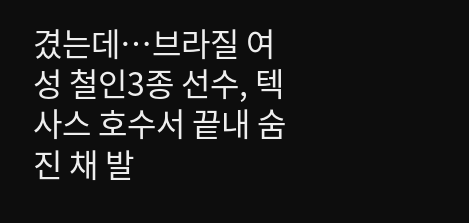겼는데…브라질 여성 철인3종 선수, 텍사스 호수서 끝내 숨진 채 발